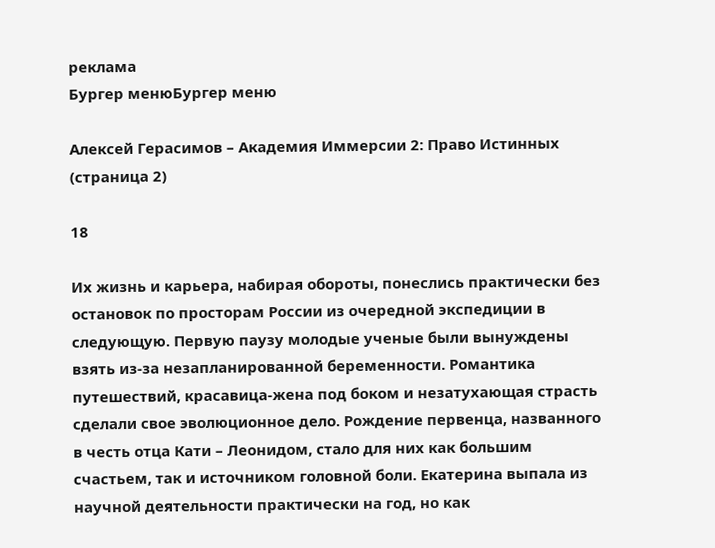реклама
Бургер менюБургер меню

Алексей Герасимов – Академия Иммерсии 2: Право Истинных (страница 2)

18

Их жизнь и карьера, набирая обороты, понеслись практически без остановок по просторам России из очередной экспедиции в следующую. Первую паузу молодые ученые были вынуждены взять из-за незапланированной беременности. Романтика путешествий, красавица-жена под боком и незатухающая страсть сделали свое эволюционное дело. Рождение первенца, названного в честь отца Кати – Леонидом, стало для них как большим счастьем, так и источником головной боли. Екатерина выпала из научной деятельности практически на год, но как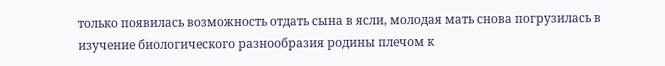только появилась возможность отдать сына в ясли, молодая мать снова погрузилась в изучение биологического разнообразия родины плечом к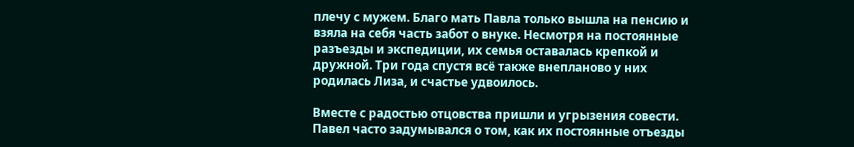плечу с мужем. Благо мать Павла только вышла на пенсию и взяла на себя часть забот о внуке. Несмотря на постоянные разъезды и экспедиции, их семья оставалась крепкой и дружной. Три года спустя всё также внепланово у них родилась Лиза, и счастье удвоилось.

Вместе с радостью отцовства пришли и угрызения совести. Павел часто задумывался о том, как их постоянные отъезды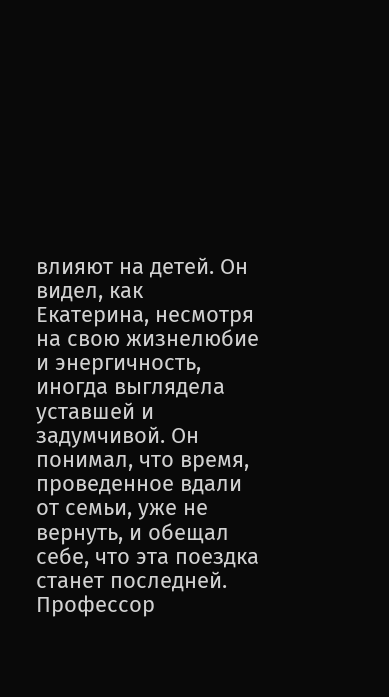влияют на детей. Он видел, как Екатерина, несмотря на свою жизнелюбие и энергичность, иногда выглядела уставшей и задумчивой. Он понимал, что время, проведенное вдали от семьи, уже не вернуть, и обещал себе, что эта поездка станет последней. Профессор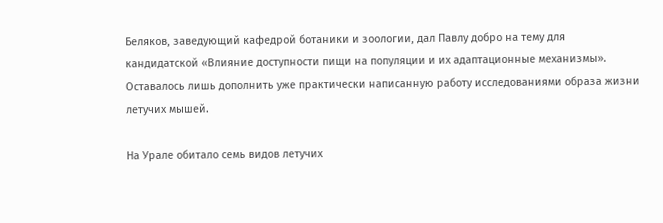Беляков, заведующий кафедрой ботаники и зоологии, дал Павлу добро на тему для кандидатской «Влияние доступности пищи на популяции и их адаптационные механизмы». Оставалось лишь дополнить уже практически написанную работу исследованиями образа жизни летучих мышей.

На Урале обитало семь видов летучих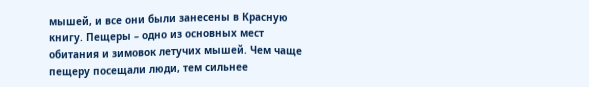мышей, и все они были занесены в Красную книгу. Пещеры – одно из основных мест обитания и зимовок летучих мышей. Чем чаще пещеру посещали люди, тем сильнее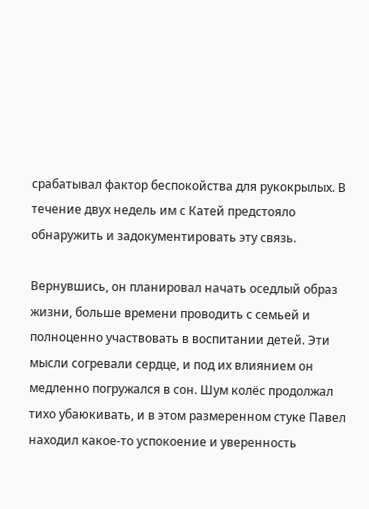срабатывал фактор беспокойства для рукокрылых. В течение двух недель им с Катей предстояло обнаружить и задокументировать эту связь.

Вернувшись, он планировал начать оседлый образ жизни, больше времени проводить с семьей и полноценно участвовать в воспитании детей. Эти мысли согревали сердце, и под их влиянием он медленно погружался в сон. Шум колёс продолжал тихо убаюкивать, и в этом размеренном стуке Павел находил какое-то успокоение и уверенность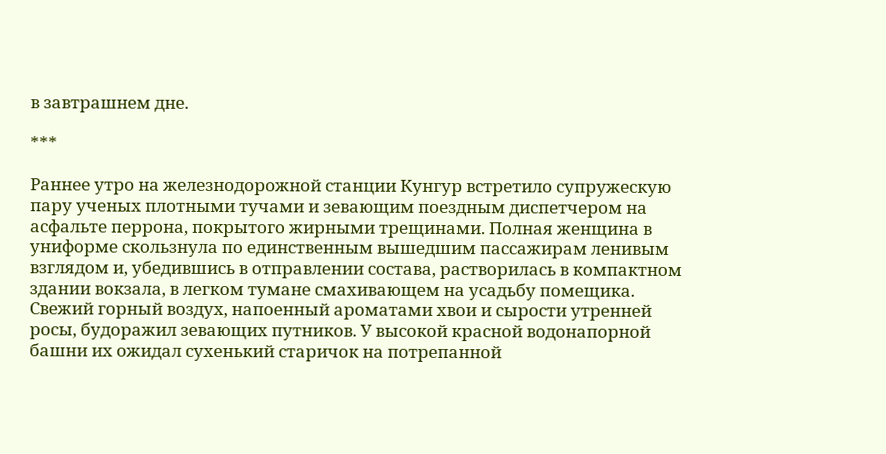в завтрашнем дне.

***

Раннее утро на железнодорожной станции Кунгур встретило супружескую пару ученых плотными тучами и зевающим поездным диспетчером на асфальте перрона, покрытого жирными трещинами. Полная женщина в униформе скользнула по единственным вышедшим пассажирам ленивым взглядом и, убедившись в отправлении состава, растворилась в компактном здании вокзала, в легком тумане смахивающем на усадьбу помещика. Свежий горный воздух, напоенный ароматами хвои и сырости утренней росы, будоражил зевающих путников. У высокой красной водонапорной башни их ожидал сухенький старичок на потрепанной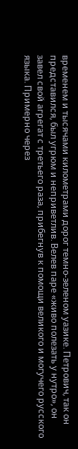временем и тысячами километрами дорог темно-зеленом уазике. Петрович, так он представился, был угрюм и неприветлив. Велев паре «живо полезать у нутро», он завел свой агрегат с третьего раза, прибегнув к помощи великого и могучего русского языка. Примерно через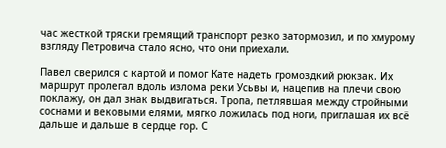час жесткой тряски гремящий транспорт резко затормозил, и по хмурому взгляду Петровича стало ясно, что они приехали.

Павел сверился с картой и помог Кате надеть громоздкий рюкзак. Их маршрут пролегал вдоль излома реки Усьвы и, нацепив на плечи свою поклажу, он дал знак выдвигаться. Тропа, петлявшая между стройными соснами и вековыми елями, мягко ложилась под ноги, приглашая их всё дальше и дальше в сердце гор. С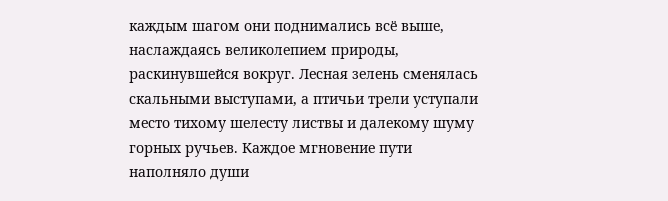каждым шагом они поднимались всё выше, наслаждаясь великолепием природы, раскинувшейся вокруг. Лесная зелень сменялась скальными выступами, а птичьи трели уступали место тихому шелесту листвы и далекому шуму горных ручьев. Каждое мгновение пути наполняло души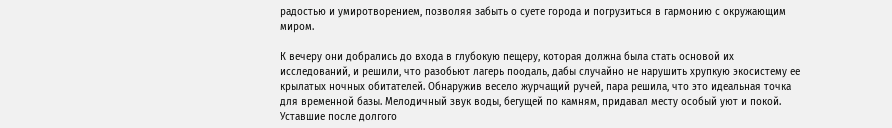радостью и умиротворением, позволяя забыть о суете города и погрузиться в гармонию с окружающим миром.

К вечеру они добрались до входа в глубокую пещеру, которая должна была стать основой их исследований, и решили, что разобьют лагерь поодаль, дабы случайно не нарушить хрупкую экосистему ее крылатых ночных обитателей. Обнаружив весело журчащий ручей, пара решила, что это идеальная точка для временной базы. Мелодичный звук воды, бегущей по камням, придавал месту особый уют и покой. Уставшие после долгого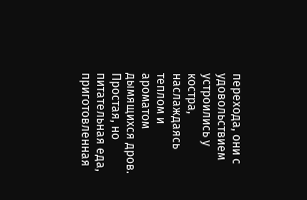перехода, они с удовольствием устроились у костра, наслаждаясь теплом и ароматом дымящихся дров. Простая, но питательная еда, приготовленная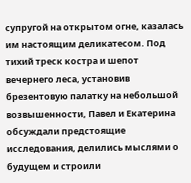супругой на открытом огне, казалась им настоящим деликатесом. Под тихий треск костра и шепот вечернего леса, установив брезентовую палатку на небольшой возвышенности, Павел и Екатерина обсуждали предстоящие исследования, делились мыслями о будущем и строили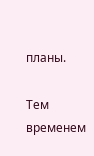планы.

Тем временем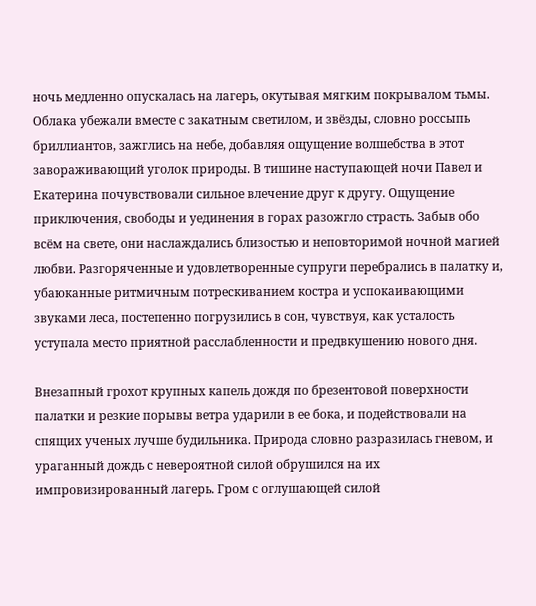ночь медленно опускалась на лагерь, окутывая мягким покрывалом тьмы. Облака убежали вместе с закатным светилом, и звёзды, словно россыпь бриллиантов, зажглись на небе, добавляя ощущение волшебства в этот завораживающий уголок природы. В тишине наступающей ночи Павел и Екатерина почувствовали сильное влечение друг к другу. Ощущение приключения, свободы и уединения в горах разожгло страсть. Забыв обо всём на свете, они наслаждались близостью и неповторимой ночной магией любви. Разгоряченные и удовлетворенные супруги перебрались в палатку и, убаюканные ритмичным потрескиванием костра и успокаивающими звуками леса, постепенно погрузились в сон, чувствуя, как усталость уступала место приятной расслабленности и предвкушению нового дня.

Внезапный грохот крупных капель дождя по брезентовой поверхности палатки и резкие порывы ветра ударили в ее бока, и подействовали на спящих ученых лучше будильника. Природа словно разразилась гневом, и ураганный дождь с невероятной силой обрушился на их импровизированный лагерь. Гром с оглушающей силой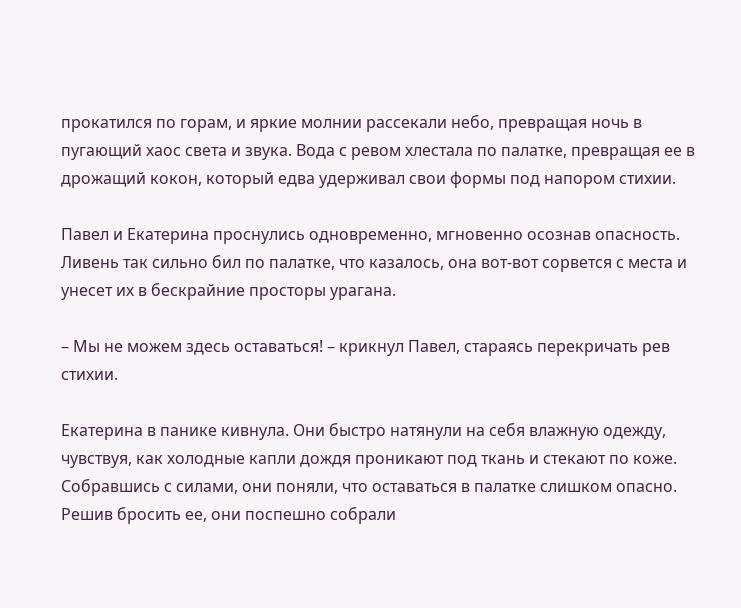прокатился по горам, и яркие молнии рассекали небо, превращая ночь в пугающий хаос света и звука. Вода с ревом хлестала по палатке, превращая ее в дрожащий кокон, который едва удерживал свои формы под напором стихии.

Павел и Екатерина проснулись одновременно, мгновенно осознав опасность. Ливень так сильно бил по палатке, что казалось, она вот-вот сорвется с места и унесет их в бескрайние просторы урагана.

– Мы не можем здесь оставаться! – крикнул Павел, стараясь перекричать рев стихии.

Екатерина в панике кивнула. Они быстро натянули на себя влажную одежду, чувствуя, как холодные капли дождя проникают под ткань и стекают по коже. Собравшись с силами, они поняли, что оставаться в палатке слишком опасно. Решив бросить ее, они поспешно собрали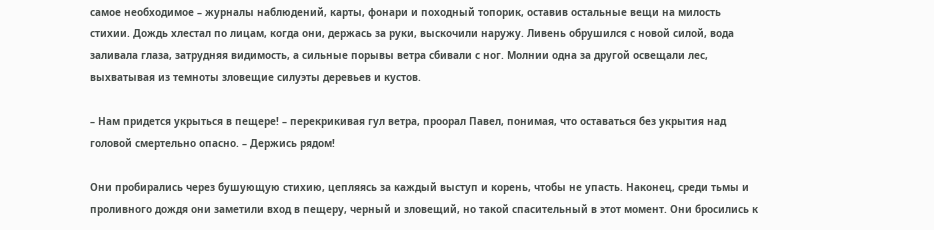самое необходимое – журналы наблюдений, карты, фонари и походный топорик, оставив остальные вещи на милость стихии. Дождь хлестал по лицам, когда они, держась за руки, выскочили наружу. Ливень обрушился с новой силой, вода заливала глаза, затрудняя видимость, а сильные порывы ветра сбивали с ног. Молнии одна за другой освещали лес, выхватывая из темноты зловещие силуэты деревьев и кустов.

– Нам придется укрыться в пещере! – перекрикивая гул ветра, проорал Павел, понимая, что оставаться без укрытия над головой смертельно опасно. – Держись рядом!

Они пробирались через бушующую стихию, цепляясь за каждый выступ и корень, чтобы не упасть. Наконец, среди тьмы и проливного дождя они заметили вход в пещеру, черный и зловещий, но такой спасительный в этот момент. Они бросились к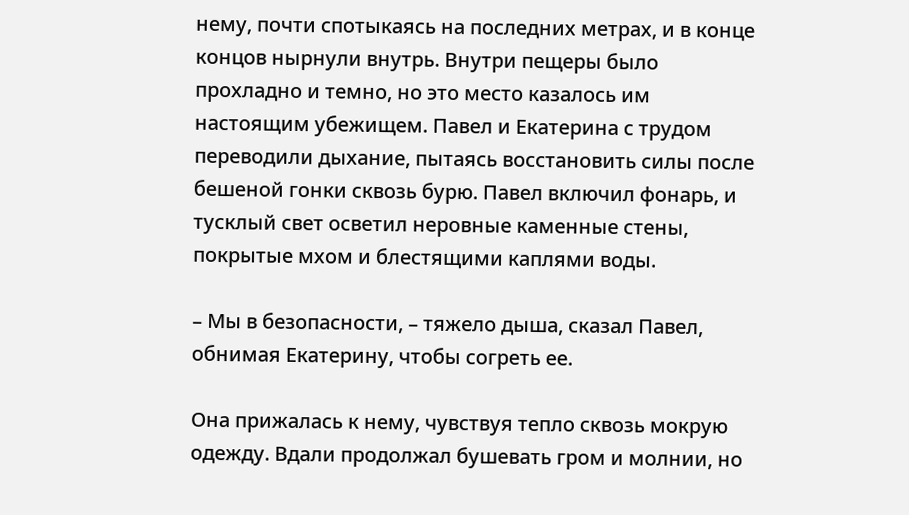нему, почти спотыкаясь на последних метрах, и в конце концов нырнули внутрь. Внутри пещеры было прохладно и темно, но это место казалось им настоящим убежищем. Павел и Екатерина с трудом переводили дыхание, пытаясь восстановить силы после бешеной гонки сквозь бурю. Павел включил фонарь, и тусклый свет осветил неровные каменные стены, покрытые мхом и блестящими каплями воды.

– Мы в безопасности, – тяжело дыша, сказал Павел, обнимая Екатерину, чтобы согреть ее.

Она прижалась к нему, чувствуя тепло сквозь мокрую одежду. Вдали продолжал бушевать гром и молнии, но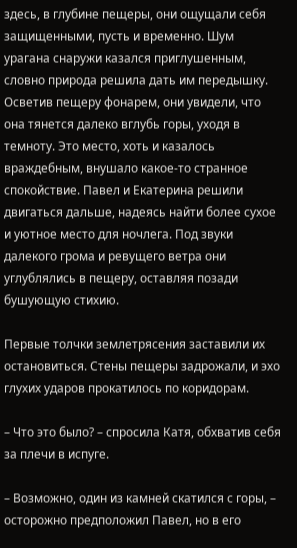здесь, в глубине пещеры, они ощущали себя защищенными, пусть и временно. Шум урагана снаружи казался приглушенным, словно природа решила дать им передышку. Осветив пещеру фонарем, они увидели, что она тянется далеко вглубь горы, уходя в темноту. Это место, хоть и казалось враждебным, внушало какое-то странное спокойствие. Павел и Екатерина решили двигаться дальше, надеясь найти более сухое и уютное место для ночлега. Под звуки далекого грома и ревущего ветра они углублялись в пещеру, оставляя позади бушующую стихию.

Первые толчки землетрясения заставили их остановиться. Стены пещеры задрожали, и эхо глухих ударов прокатилось по коридорам.

– Что это было? – спросила Катя, обхватив себя за плечи в испуге.

– Возможно, один из камней скатился с горы, – осторожно предположил Павел, но в его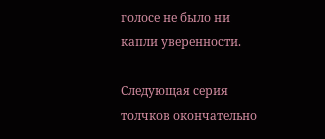голосе не было ни капли уверенности.

Следующая серия толчков окончательно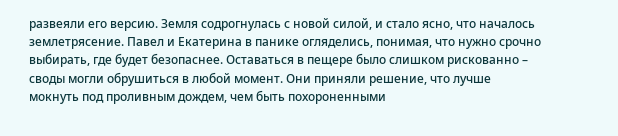развеяли его версию. Земля содрогнулась с новой силой, и стало ясно, что началось землетрясение. Павел и Екатерина в панике огляделись, понимая, что нужно срочно выбирать, где будет безопаснее. Оставаться в пещере было слишком рискованно – своды могли обрушиться в любой момент. Они приняли решение, что лучше мокнуть под проливным дождем, чем быть похороненными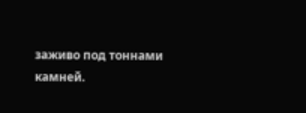заживо под тоннами камней.